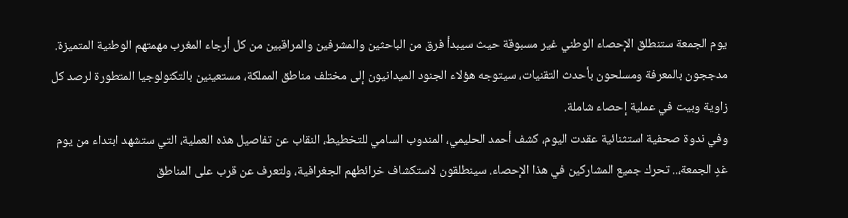يوم الجمعة ستنطلق الإحصاء الوطني غير مسبوقة حيث سيبدأ فرق من الباحثين والمشرفين والمراقبين من كل أرجاء المغرب مهمتهم الوطنية المتميزة. مدججون بالمعرفة ومسلحون بأحدث التقنيات، سيتوجه هؤلاء الجنود الميدانيون إلى مختلف مناطق المملكة، مستعينين بالتكنولوجيا المتطورة لرصد كل زاوية وبيت في عملية إحصاء شاملة.
وفي ندوة صحفية استثنائية عقدت اليوم، كشف أحمد الحليمي، المندوب السامي للتخطيط، النقاب عن تفاصيل هذه العملية، التي ستشهد ابتداء من يوم غدٍ الجمعة،.. تحرك جميع المشاركين في هذا الإحصاء. سينطلقون لاستكشاف خرائطهم الجغرافية، ولتعرف عن قرب على المناطق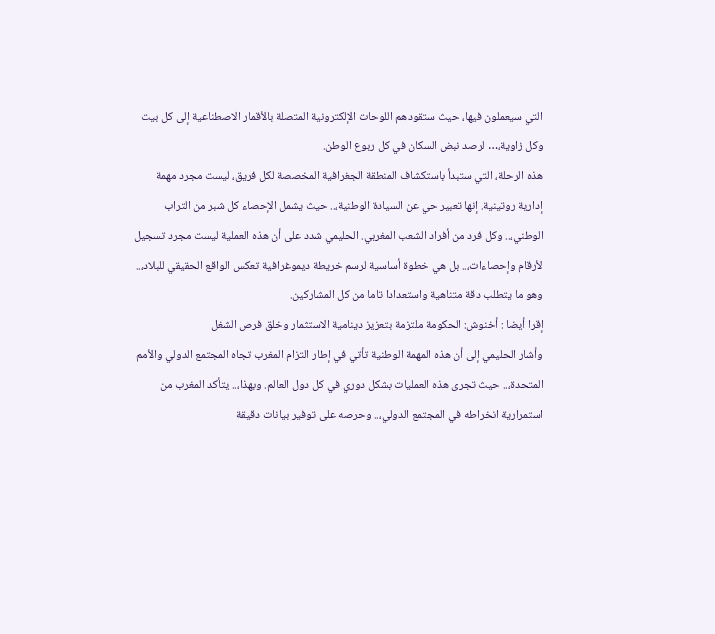التي سيعملون فيها، حيث ستقودهم اللوحات الإلكترونية المتصلة بالأقمار الاصطناعية إلى كل بيت وكل زاوية،… لرصد نبض السكان في كل ربوع الوطن.
هذه الرحلة، التي ستبدأ باستكشاف المنطقة الجغرافية المخصصة لكل فريق، ليست مجرد مهمة إدارية روتينية. إنها تعبير حي عن السيادة الوطنية،.. حيث يشمل الإحصاء كل شبر من التراب الوطني،.. وكل فرد من أفراد الشعب المغربي. الحليمي شدد على أن هذه العملية ليست مجرد تسجيل لأرقام وإحصاءات،.. بل هي خطوة أساسية لرسم خريطة ديموغرافية تعكس الواقع الحقيقي للبلاد،.. وهو ما يتطلب دقة متناهية واستعدادا تاما من كل المشاركين.
إقرا أيضا : أخنوش: الحكومة ملتزمة بتعزيز دينامية الاستثمار وخلق فرص الشغل
وأشار الحليمي إلى أن هذه المهمة الوطنية تأتي في إطار التزام المغرب تجاه المجتمع الدولي والأمم المتحدة،.. حيث تجرى هذه العمليات بشكل دوري في كل دول العالم. وبهذا،.. يتأكد المغرب من استمرارية انخراطه في المجتمع الدولي،.. وحرصه على توفير بيانات دقيقة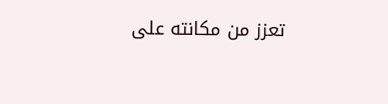تعزز من مكانته على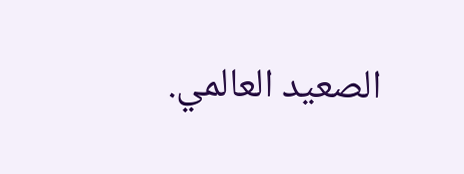الصعيد العالمي.